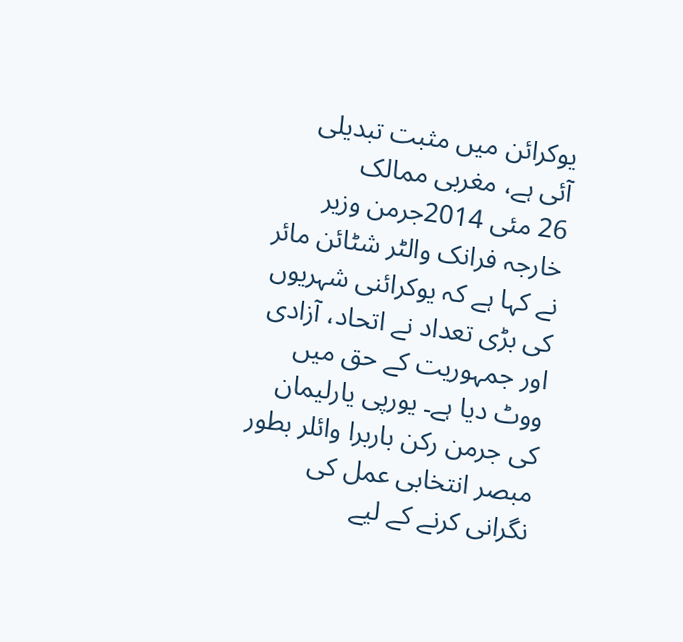یوکرائن میں مثبت تبدیلی آئی ہے، مغربی ممالک
26 مئی 2014جرمن وزیر خارجہ فرانک والٹر شٹائن مائر نے کہا ہے کہ یوکرائنی شہریوں کی بڑی تعداد نے اتحاد، آزادی اور جمہوریت کے حق میں ووٹ دیا ہے۔ یورپی یارلیمان کی جرمن رکن باربرا وائلر بطور مبصر انتخابی عمل کی نگرانی کرنے کے لیے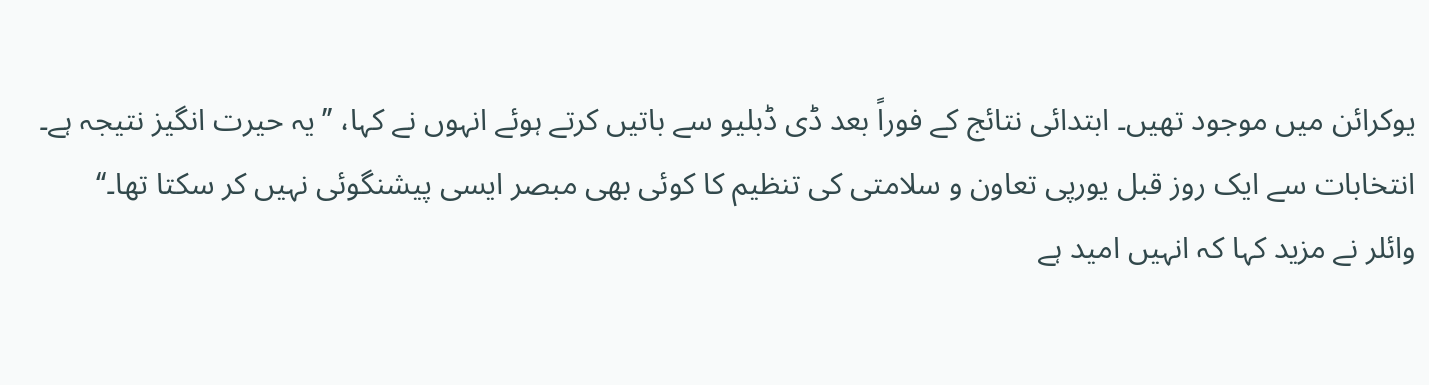یوکرائن میں موجود تھیں۔ ابتدائی نتائج کے فوراً بعد ڈی ڈبلیو سے باتیں کرتے ہوئے انہوں نے کہا، ’’یہ حیرت انگیز نتیجہ ہے۔ انتخابات سے ایک روز قبل یورپی تعاون و سلامتی کی تنظیم کا کوئی بھی مبصر ایسی پیشنگوئی نہیں کر سکتا تھا۔‘‘
وائلر نے مزید کہا کہ انہیں امید ہے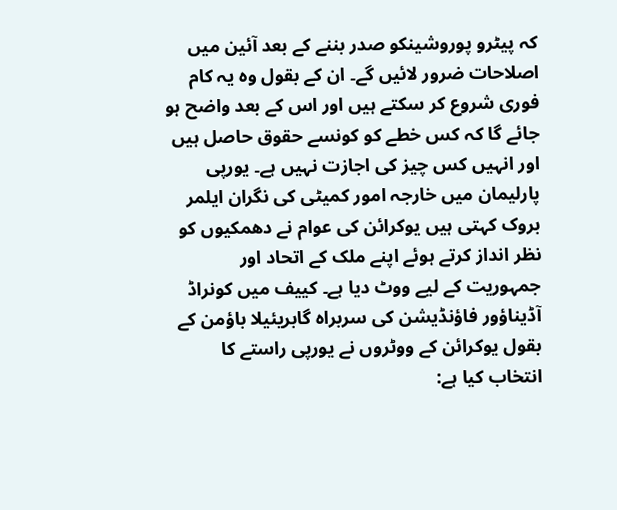کہ پیٹرو پوروشینکو صدر بننے کے بعد آئین میں اصلاحات ضرور لائیں گے۔ ان کے بقول وہ یہ کام فوری شروع کر سکتے ہیں اور اس کے بعد واضح ہو جائے گا کہ کس خطے کو کونسے حقوق حاصل ہیں اور انہیں کس چیز کی اجازت نہیں ہے۔ یورپی پارلیمان میں خارجہ امور کمیٹی کی نگران ایلمر بروک کہتی ہیں یوکرائن کی عوام نے دھمکیوں کو نظر انداز کرتے ہوئے اپنے ملک کے اتحاد اور جمہوریت کے لیے ووٹ دیا ہے۔ کییف میں کونراڈ آڈیناؤور فاؤنڈیشن کی سربراہ گابریئیلا باؤمن کے بقول یوکرائن کے ووٹروں نے یورپی راستے کا انتخاب کیا ہے: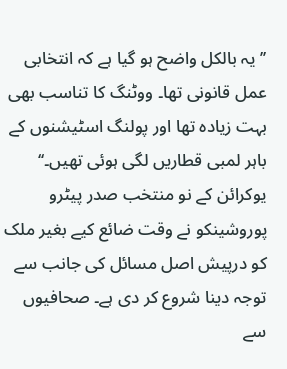’’یہ بالکل واضح ہو گیا ہے کہ انتخابی عمل قانونی تھا۔ ووٹنگ کا تناسب بھی بہت زیادہ تھا اور پولنگ اسٹیشنوں کے باہر لمبی قطاریں لگی ہوئی تھیں۔‘‘
یوکرائن کے نو منتخب صدر پیٹرو پوروشینکو نے وقت ضائع کیے بغیر ملک کو درپیش اصل مسائل کی جانب سے توجہ دینا شروع کر دی ہے۔ صحافیوں سے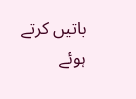باتیں کرتے ہوئے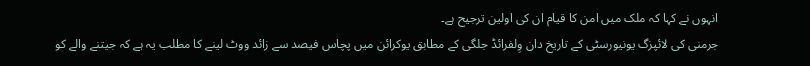انہوں نے کہا کہ ملک میں امن کا قیام ان کی اولین ترجیح ہے۔
جرمنی کی لائپزگ یونیورسٹی کے تاریخ دان وِلفرائڈ جلگی کے مطابق یوکرائن میں پچاس فیصد سے زائد ووٹ لینے کا مطلب یہ ہے کہ جیتنے والے کو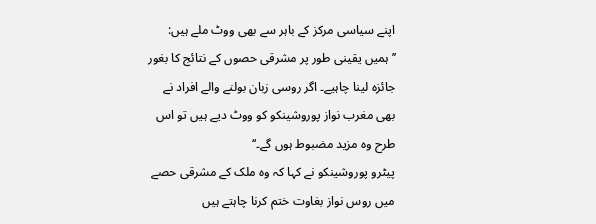اپنے سیاسی مرکز کے باہر سے بھی ووٹ ملے ہیں: ’’ہمیں یقینی طور پر مشرقی حصوں کے نتائج کا بغور جائزہ لینا چاہیے۔ اگر روسی زبان بولنے والے افراد نے بھی مغرب نواز پوروشینکو کو ووٹ دیے ہیں تو اس طرح وہ مزید مضبوط ہوں گے۔‘‘
پیٹرو پوروشینکو نے کہا کہ وہ ملک کے مشرقی حصے میں روس نواز بغاوت ختم کرنا چاہتے ہیں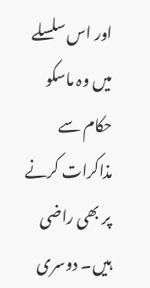اور اس سلسلے میں وہ ماسکو حکام سے مذاکرات کرنے پر بھی راضی ہیں۔ دوسری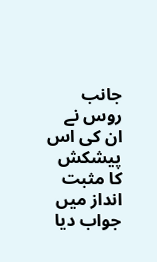جانب روس نے ان کی اس پیشکش کا مثبت انداز میں جواب دیا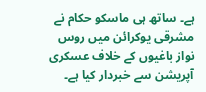ہے۔ ساتھ ہی ماسکو حکام نے مشرقی یوکرائن میں روس نواز باغیوں کے خلاف عسکری آپریشن سے خبردار کیا ہے۔